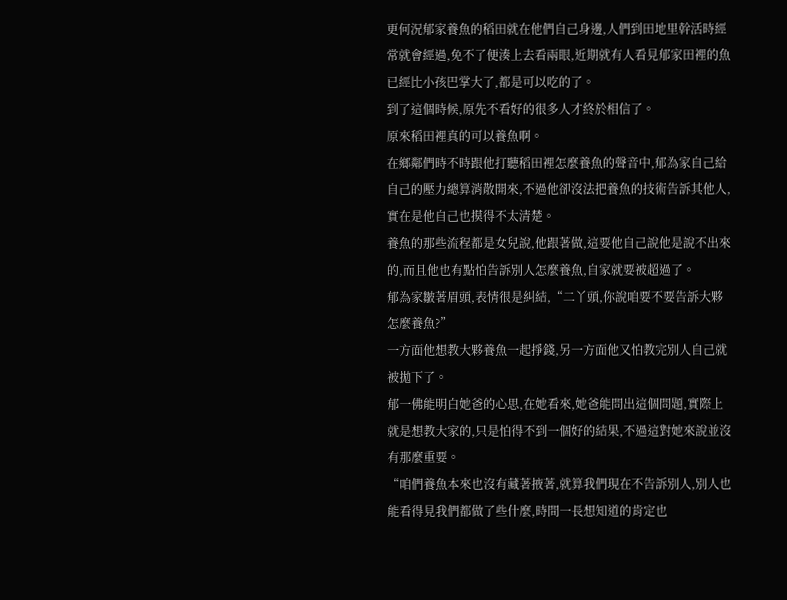更何況郁家養魚的稻田就在他們自己身邊,人們到田地里幹活時經常就會經過,免不了便湊上去看兩眼,近期就有人看見郁家田裡的魚已經比小孩巴掌大了,都是可以吃的了。
到了這個時候,原先不看好的很多人才終於相信了。
原來稻田裡真的可以養魚啊。
在鄉鄰們時不時跟他打聽稻田裡怎麼養魚的聲音中,郁為家自己給自己的壓力總算消散開來,不過他卻沒法把養魚的技術告訴其他人,實在是他自己也摸得不太清楚。
養魚的那些流程都是女兒說,他跟著做,這要他自己說他是說不出來的,而且他也有點怕告訴別人怎麼養魚,自家就要被超過了。
郁為家皺著眉頭,表情很是糾結,“二丫頭,你說咱要不要告訴大夥怎麼養魚?”
一方面他想教大夥養魚一起掙錢,另一方面他又怕教完別人自己就被拋下了。
郁一佛能明白她爸的心思,在她看來,她爸能問出這個問題,實際上就是想教大家的,只是怕得不到一個好的結果,不過這對她來說並沒有那麼重要。
“咱們養魚本來也沒有藏著掖著,就算我們現在不告訴別人,別人也能看得見我們都做了些什麼,時間一長想知道的肯定也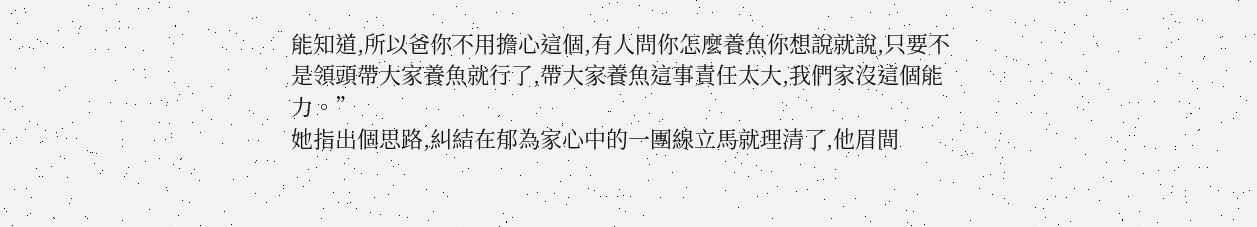能知道,所以爸你不用擔心這個,有人問你怎麼養魚你想說就說,只要不是領頭帶大家養魚就行了,帶大家養魚這事責任太大,我們家沒這個能力。”
她指出個思路,糾結在郁為家心中的一團線立馬就理清了,他眉間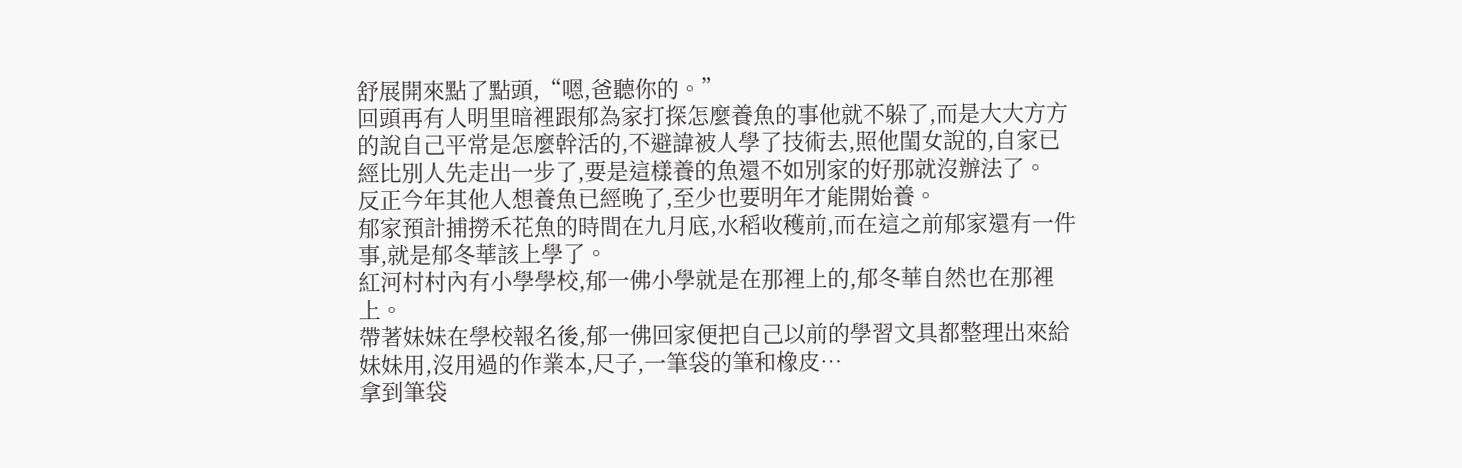舒展開來點了點頭,“嗯,爸聽你的。”
回頭再有人明里暗裡跟郁為家打探怎麼養魚的事他就不躲了,而是大大方方的說自己平常是怎麼幹活的,不避諱被人學了技術去,照他閨女說的,自家已經比別人先走出一步了,要是這樣養的魚還不如別家的好那就沒辦法了。
反正今年其他人想養魚已經晚了,至少也要明年才能開始養。
郁家預計捕撈禾花魚的時間在九月底,水稻收穫前,而在這之前郁家還有一件事,就是郁冬華該上學了。
紅河村村內有小學學校,郁一佛小學就是在那裡上的,郁冬華自然也在那裡上。
帶著妹妹在學校報名後,郁一佛回家便把自己以前的學習文具都整理出來給妹妹用,沒用過的作業本,尺子,一筆袋的筆和橡皮…
拿到筆袋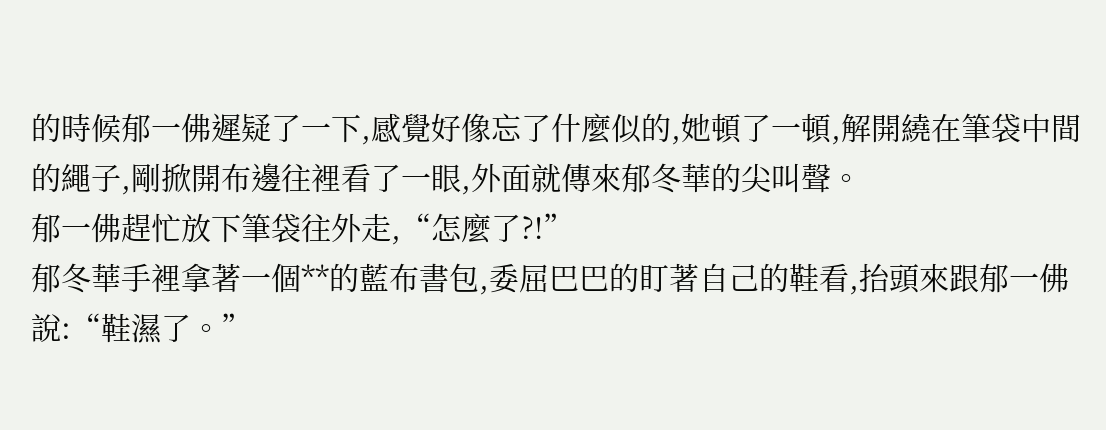的時候郁一佛遲疑了一下,感覺好像忘了什麼似的,她頓了一頓,解開繞在筆袋中間的繩子,剛掀開布邊往裡看了一眼,外面就傳來郁冬華的尖叫聲。
郁一佛趕忙放下筆袋往外走,“怎麼了?!”
郁冬華手裡拿著一個**的藍布書包,委屈巴巴的盯著自己的鞋看,抬頭來跟郁一佛說:“鞋濕了。”